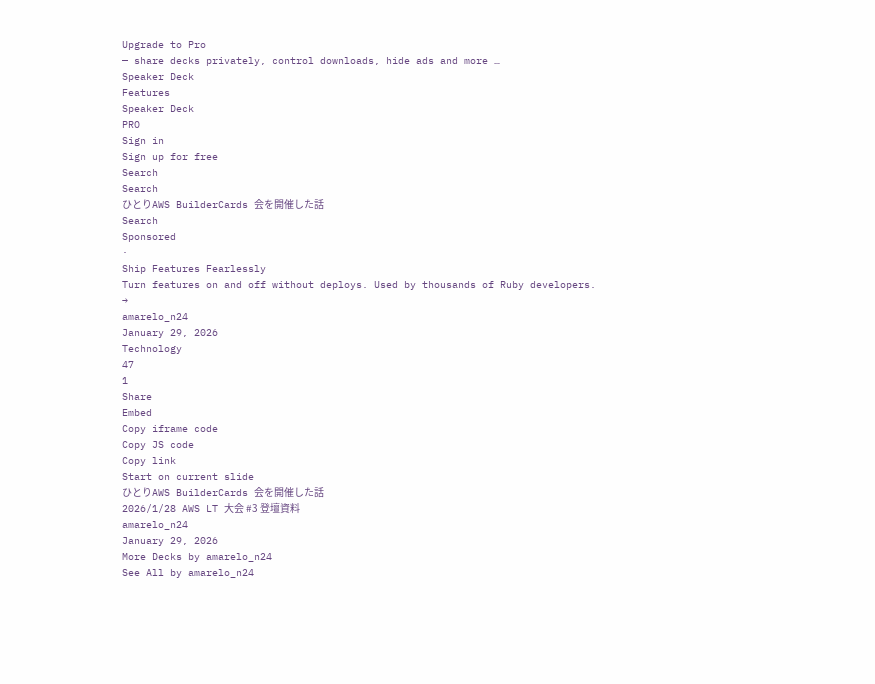Upgrade to Pro
— share decks privately, control downloads, hide ads and more …
Speaker Deck
Features
Speaker Deck
PRO
Sign in
Sign up for free
Search
Search
ひとりAWS BuilderCards 会を開催した話
Search
Sponsored
·
Ship Features Fearlessly
Turn features on and off without deploys. Used by thousands of Ruby developers.
→
amarelo_n24
January 29, 2026
Technology
47
1
Share
Embed
Copy iframe code
Copy JS code
Copy link
Start on current slide
ひとりAWS BuilderCards 会を開催した話
2026/1/28 AWS LT 大会 #3 登壇資料
amarelo_n24
January 29, 2026
More Decks by amarelo_n24
See All by amarelo_n24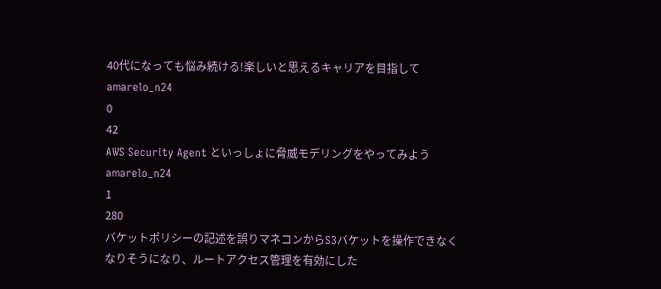40代になっても悩み続ける!楽しいと思えるキャリアを目指して
amarelo_n24
0
42
AWS Security Agent といっしょに脅威モデリングをやってみよう
amarelo_n24
1
280
バケットポリシーの記述を誤りマネコンからS3バケットを操作できなくなりそうになり、ルートアクセス管理を有効にした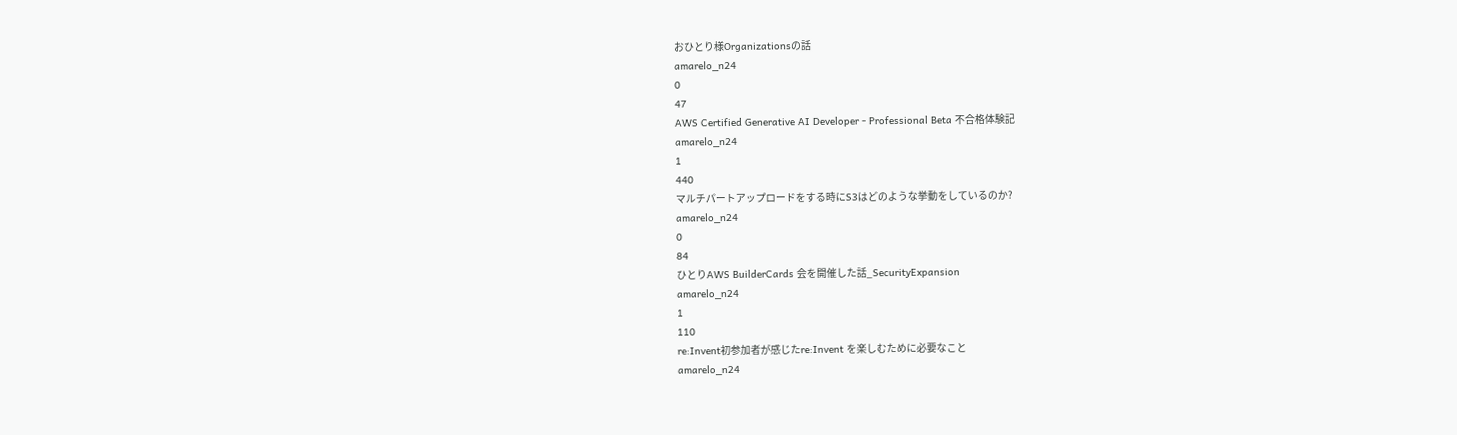おひとり様Organizationsの話
amarelo_n24
0
47
AWS Certified Generative AI Developer - Professional Beta 不合格体験記
amarelo_n24
1
440
マルチパートアップロードをする時にS3はどのような挙動をしているのか?
amarelo_n24
0
84
ひとりAWS BuilderCards 会を開催した話_SecurityExpansion
amarelo_n24
1
110
re:Invent初参加者が感じたre:Invent を楽しむために必要なこと
amarelo_n24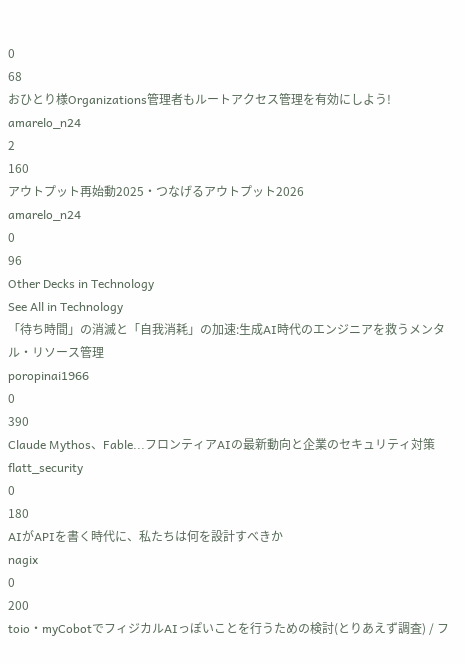0
68
おひとり様Organizations管理者もルートアクセス管理を有効にしよう!
amarelo_n24
2
160
アウトプット再始動2025・つなげるアウトプット2026
amarelo_n24
0
96
Other Decks in Technology
See All in Technology
「待ち時間」の消滅と「自我消耗」の加速:生成AI時代のエンジニアを救うメンタル・リソース管理
poropinai1966
0
390
Claude Mythos、Fable...フロンティアAIの最新動向と企業のセキュリティ対策
flatt_security
0
180
AIがAPIを書く時代に、私たちは何を設計すべきか
nagix
0
200
toio・myCobotでフィジカルAIっぽいことを行うための検討(とりあえず調査) / フ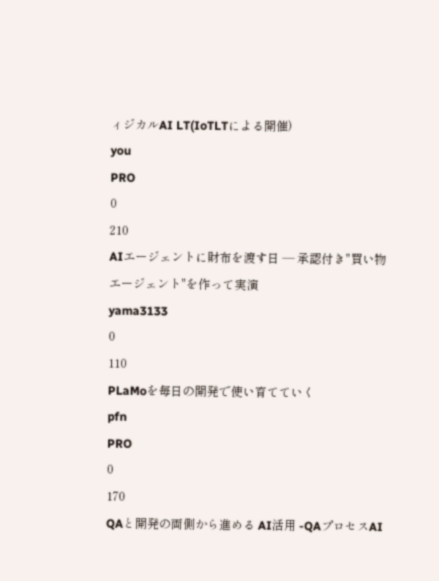ィジカルAI LT(IoTLTによる開催)
you
PRO
0
210
AIエージェントに財布を渡す日 ― 承認付き"買い物エージェント"を作って実演
yama3133
0
110
PLaMoを毎日の開発で使い育てていく
pfn
PRO
0
170
QAと開発の両側から進める AI活用 -QAプロセスAI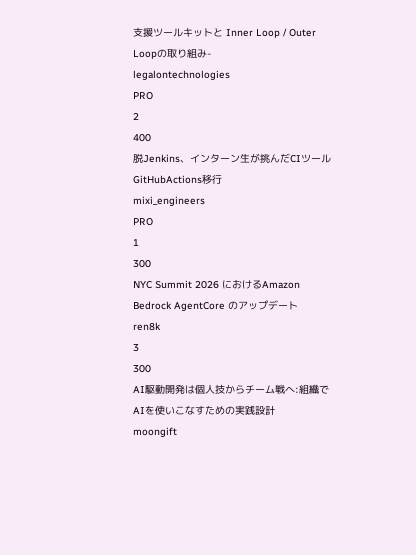支援ツールキットと Inner Loop / Outer Loopの取り組み-
legalontechnologies
PRO
2
400
脱Jenkins、インターン生が挑んだCIツールGitHubActions移行
mixi_engineers
PRO
1
300
NYC Summit 2026 におけるAmazon Bedrock AgentCore のアップデート
ren8k
3
300
AI駆動開発は個人技からチーム戦へ:組織でAIを使いこなすための実践設計
moongift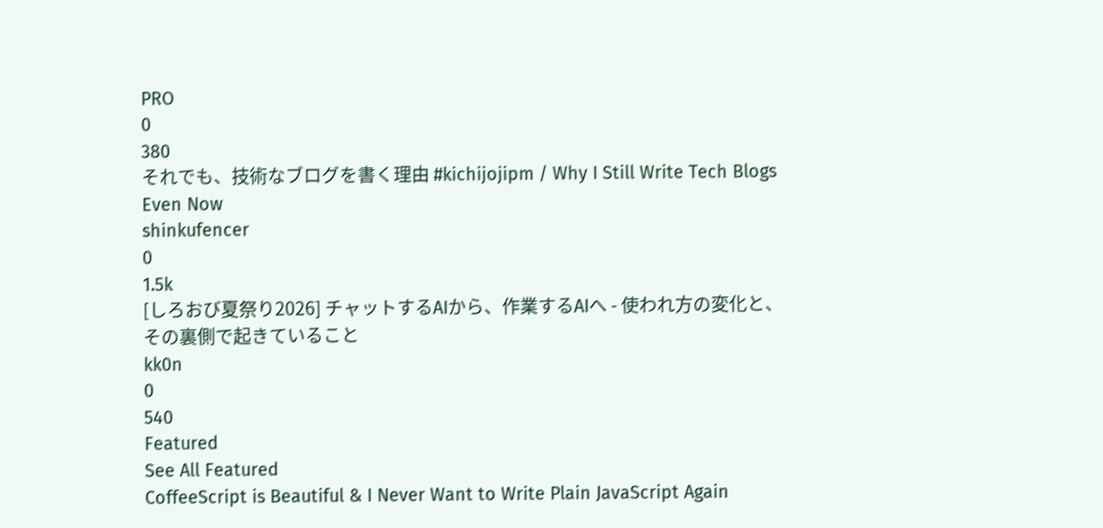PRO
0
380
それでも、技術なブログを書く理由 #kichijojipm / Why I Still Write Tech Blogs Even Now
shinkufencer
0
1.5k
[しろおび夏祭り2026] チャットするAIから、作業するAIへ - 使われ方の変化と、その裏側で起きていること
kk0n
0
540
Featured
See All Featured
CoffeeScript is Beautiful & I Never Want to Write Plain JavaScript Again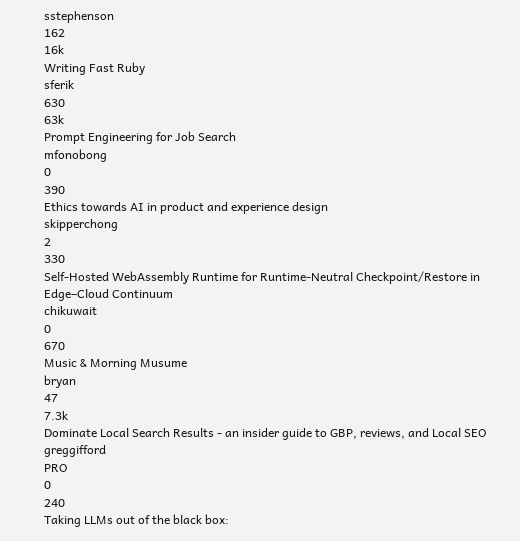sstephenson
162
16k
Writing Fast Ruby
sferik
630
63k
Prompt Engineering for Job Search
mfonobong
0
390
Ethics towards AI in product and experience design
skipperchong
2
330
Self-Hosted WebAssembly Runtime for Runtime-Neutral Checkpoint/Restore in Edge–Cloud Continuum
chikuwait
0
670
Music & Morning Musume
bryan
47
7.3k
Dominate Local Search Results - an insider guide to GBP, reviews, and Local SEO
greggifford
PRO
0
240
Taking LLMs out of the black box: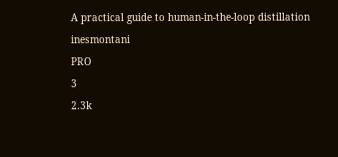A practical guide to human-in-the-loop distillation
inesmontani
PRO
3
2.3k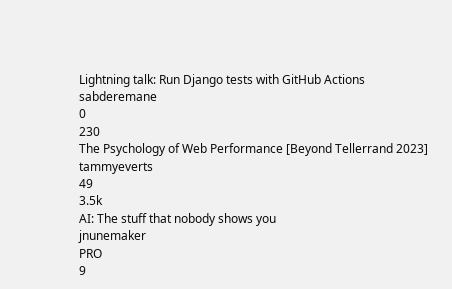Lightning talk: Run Django tests with GitHub Actions
sabderemane
0
230
The Psychology of Web Performance [Beyond Tellerrand 2023]
tammyeverts
49
3.5k
AI: The stuff that nobody shows you
jnunemaker
PRO
9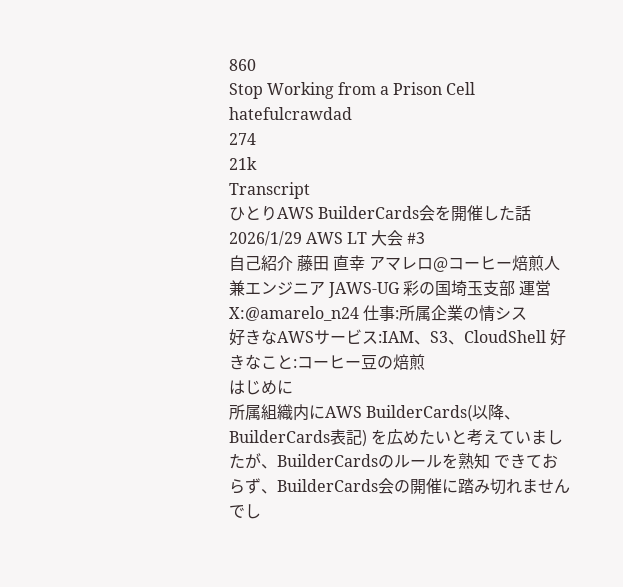860
Stop Working from a Prison Cell
hatefulcrawdad
274
21k
Transcript
ひとりAWS BuilderCards会を開催した話 2026/1/29 AWS LT 大会 #3
自己紹介 藤田 直幸 アマレロ@コーヒー焙煎人兼エンジニア JAWS-UG 彩の国埼玉支部 運営 X:@amarelo_n24 仕事:所属企業の情シス
好きなAWSサービス:IAM、S3、CloudShell 好きなこと:コーヒー豆の焙煎
はじめに
所属組織内にAWS BuilderCards(以降、BuilderCards表記) を広めたいと考えていましたが、BuilderCardsのルールを熟知 できておらず、BuilderCards会の開催に踏み切れませんでし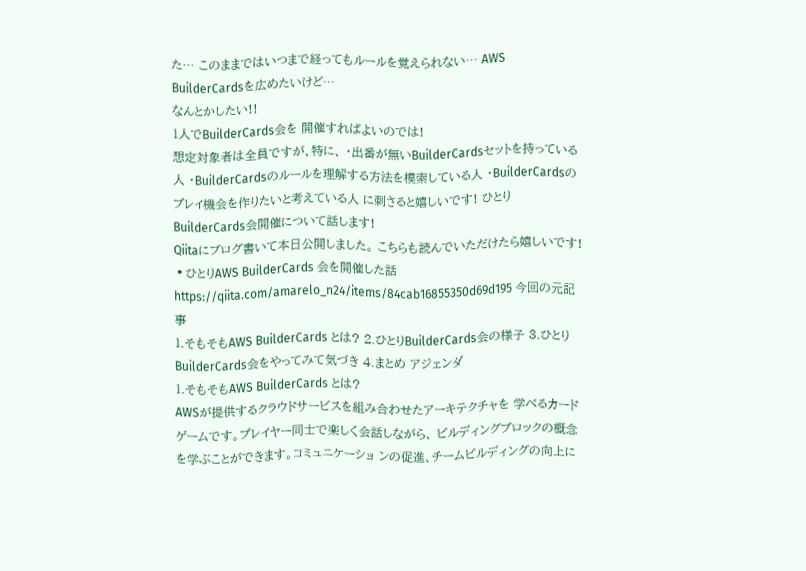た… このままではいつまで経ってもルールを覚えられない… AWS BuilderCardsを広めたいけど…
なんとかしたい!!
1人でBuilderCards会を 開催すればよいのでは!
想定対象者は全員ですが、特に、 ・出番が無いBuilderCardsセットを持っている人 ・BuilderCardsのルールを理解する方法を模索している人 ・BuilderCardsのプレイ機会を作りたいと考えている人 に刺さると嬉しいです! ひとりBuilderCards会開催について話します!
Qiitaにブログ書いて本日公開しました。 こちらも読んでいただけたら嬉しいです! ▪ひとりAWS BuilderCards 会を開催した話 https://qiita.com/amarelo_n24/items/84cab16855350d69d195 今回の元記事
1.そもそもAWS BuilderCards とは? 2.ひとりBuilderCards会の様子 3.ひとりBuilderCards会をやってみて気づき 4.まとめ アジェンダ
1.そもそもAWS BuilderCards とは?
AWSが提供するクラウドサービスを組み合わせたアーキテクチャを 学べるカードゲームです。プレイヤー同士で楽しく会話しながら、 ビルディングブロックの概念を学ぶことができます。コミュニケーショ ンの促進、チームビルディングの向上に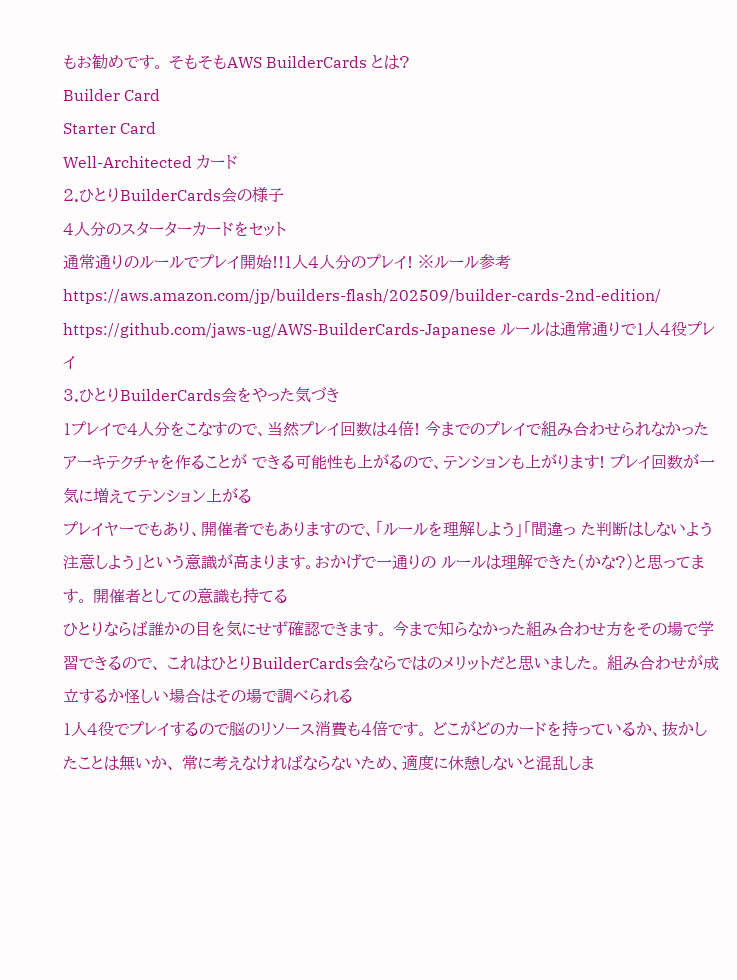もお勧めです。 そもそもAWS BuilderCards とは?
Builder Card
Starter Card
Well-Architected カード
2.ひとりBuilderCards会の様子
4人分のスターターカードをセット
通常通りのルールでプレイ開始!!1人4人分のプレイ! ※ルール参考 https://aws.amazon.com/jp/builders-flash/202509/builder-cards-2nd-edition/ https://github.com/jaws-ug/AWS-BuilderCards-Japanese ルールは通常通りで1人4役プレイ
3.ひとりBuilderCards会をやった気づき
1プレイで4人分をこなすので、当然プレイ回数は4倍! 今までのプレイで組み合わせられなかったアーキテクチャを作ることが できる可能性も上がるので、テンションも上がります! プレイ回数が一気に増えてテンション上がる
プレイヤーでもあり、開催者でもありますので、「ルールを理解しよう」「間違っ た判断はしないよう注意しよう」という意識が高まります。おかげで一通りの ルールは理解できた(かな?)と思ってます。 開催者としての意識も持てる
ひとりならば誰かの目を気にせず確認できます。 今まで知らなかった組み合わせ方をその場で学習できるので、 これはひとりBuilderCards会ならではのメリットだと思いました。 組み合わせが成立するか怪しい場合はその場で調べられる
1人4役でプレイするので脳のリソース消費も4倍です。 どこがどのカードを持っているか、抜かしたことは無いか、 常に考えなければならないため、適度に休憩しないと混乱しま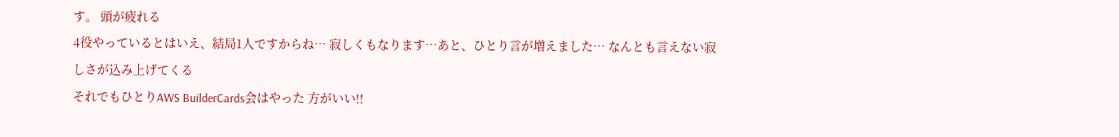す。 頭が疲れる
4役やっているとはいえ、結局1人ですからね… 寂しくもなります…あと、ひとり言が増えました… なんとも言えない寂しさが込み上げてくる
それでもひとりAWS BuilderCards会はやった 方がいい!!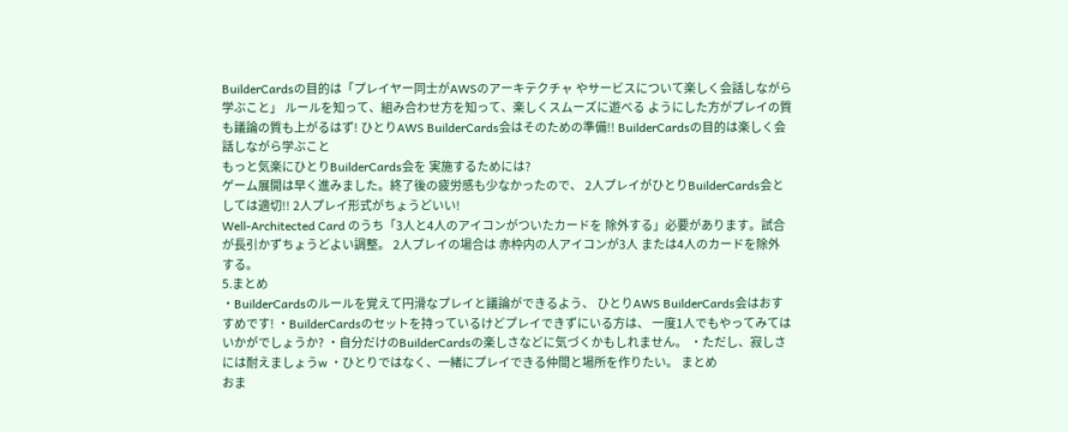BuilderCardsの目的は「プレイヤー同士がAWSのアーキテクチャ やサービスについて楽しく会話しながら学ぶこと」 ルールを知って、組み合わせ方を知って、楽しくスムーズに遊べる ようにした方がプレイの質も議論の質も上がるはず! ひとりAWS BuilderCards会はそのための準備!! BuilderCardsの目的は楽しく会話しながら学ぶこと
もっと気楽にひとりBuilderCards会を 実施するためには?
ゲーム展開は早く進みました。終了後の疲労感も少なかったので、 2人プレイがひとりBuilderCards会としては適切!! 2人プレイ形式がちょうどいい!
Well-Architected Card のうち「3人と4人のアイコンがついたカードを 除外する」必要があります。試合が長引かずちょうどよい調整。 2人プレイの場合は 赤枠内の人アイコンが3人 または4人のカードを除外 する。
5.まとめ
・BuilderCardsのルールを覚えて円滑なプレイと議論ができるよう、 ひとりAWS BuilderCards会はおすすめです! ・BuilderCardsのセットを持っているけどプレイできずにいる方は、 一度1人でもやってみてはいかがでしょうか? ・自分だけのBuilderCardsの楽しさなどに気づくかもしれません。 ・ただし、寂しさには耐えましょうw ・ひとりではなく、一緒にプレイできる仲間と場所を作りたい。 まとめ
おま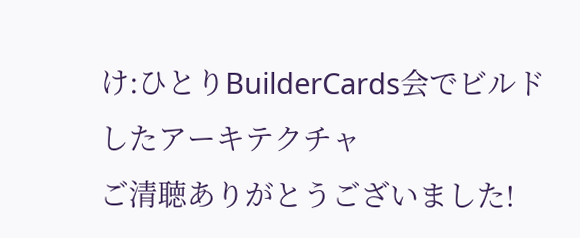け:ひとりBuilderCards会でビルドしたアーキテクチャ
ご清聴ありがとうございました!